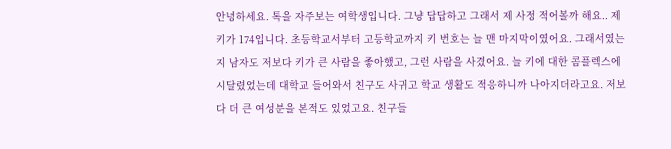안녕하세요. 톡을 자주보는 여학생입니다. 그냥 답답하고 그래서 제 사정 적어볼까 해요.. 제 키가 174입니다. 초등학교서부터 고등학교까지 키 번호는 늘 맨 마지막이였어요. 그래서였는지 남자도 저보다 키가 큰 사람을 좋아했고, 그런 사람을 사겼어요. 늘 키에 대한 콤플렉스에 시달렸었는데 대학교 들어와서 친구도 사귀고 학교 생활도 적응하니까 나아지더라고요. 저보다 더 큰 여성분을 본적도 있었고요. 친구들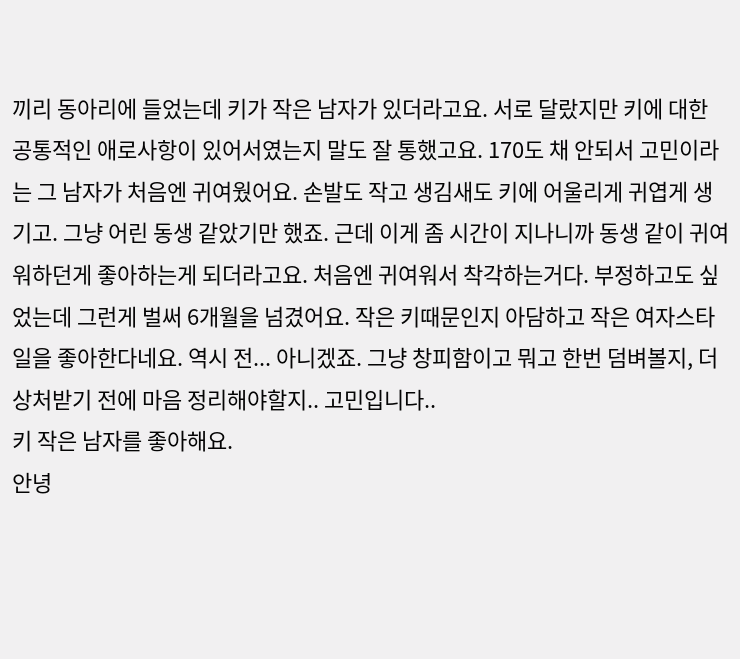끼리 동아리에 들었는데 키가 작은 남자가 있더라고요. 서로 달랐지만 키에 대한 공통적인 애로사항이 있어서였는지 말도 잘 통했고요. 170도 채 안되서 고민이라는 그 남자가 처음엔 귀여웠어요. 손발도 작고 생김새도 키에 어울리게 귀엽게 생기고. 그냥 어린 동생 같았기만 했죠. 근데 이게 좀 시간이 지나니까 동생 같이 귀여워하던게 좋아하는게 되더라고요. 처음엔 귀여워서 착각하는거다. 부정하고도 싶었는데 그런게 벌써 6개월을 넘겼어요. 작은 키때문인지 아담하고 작은 여자스타일을 좋아한다네요. 역시 전... 아니겠죠. 그냥 창피함이고 뭐고 한번 덤벼볼지, 더 상처받기 전에 마음 정리해야할지.. 고민입니다..
키 작은 남자를 좋아해요.
안녕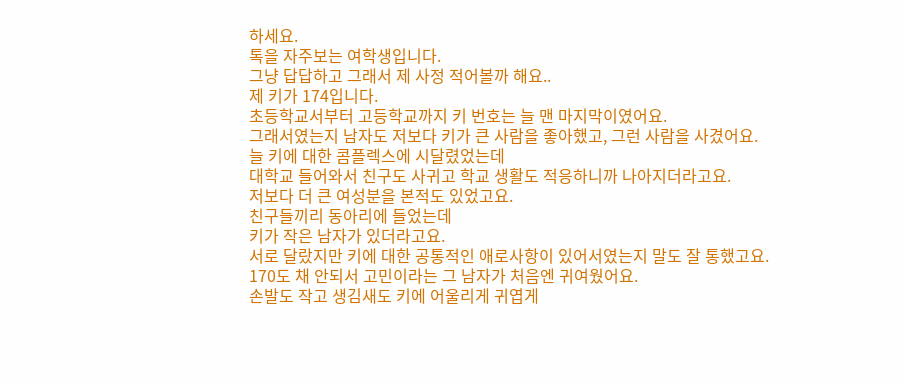하세요.
톡을 자주보는 여학생입니다.
그냥 답답하고 그래서 제 사정 적어볼까 해요..
제 키가 174입니다.
초등학교서부터 고등학교까지 키 번호는 늘 맨 마지막이였어요.
그래서였는지 남자도 저보다 키가 큰 사람을 좋아했고, 그런 사람을 사겼어요.
늘 키에 대한 콤플렉스에 시달렸었는데
대학교 들어와서 친구도 사귀고 학교 생활도 적응하니까 나아지더라고요.
저보다 더 큰 여성분을 본적도 있었고요.
친구들끼리 동아리에 들었는데
키가 작은 남자가 있더라고요.
서로 달랐지만 키에 대한 공통적인 애로사항이 있어서였는지 말도 잘 통했고요.
170도 채 안되서 고민이라는 그 남자가 처음엔 귀여웠어요.
손발도 작고 생김새도 키에 어울리게 귀엽게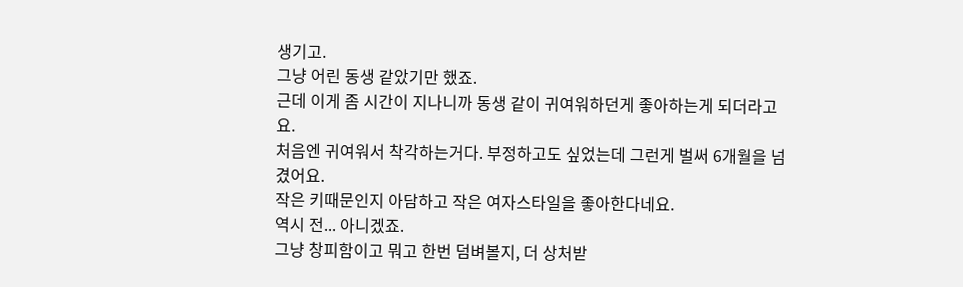생기고.
그냥 어린 동생 같았기만 했죠.
근데 이게 좀 시간이 지나니까 동생 같이 귀여워하던게 좋아하는게 되더라고요.
처음엔 귀여워서 착각하는거다. 부정하고도 싶었는데 그런게 벌써 6개월을 넘겼어요.
작은 키때문인지 아담하고 작은 여자스타일을 좋아한다네요.
역시 전... 아니겠죠.
그냥 창피함이고 뭐고 한번 덤벼볼지, 더 상처받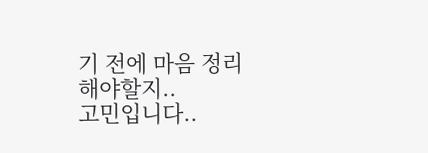기 전에 마음 정리해야할지..
고민입니다..